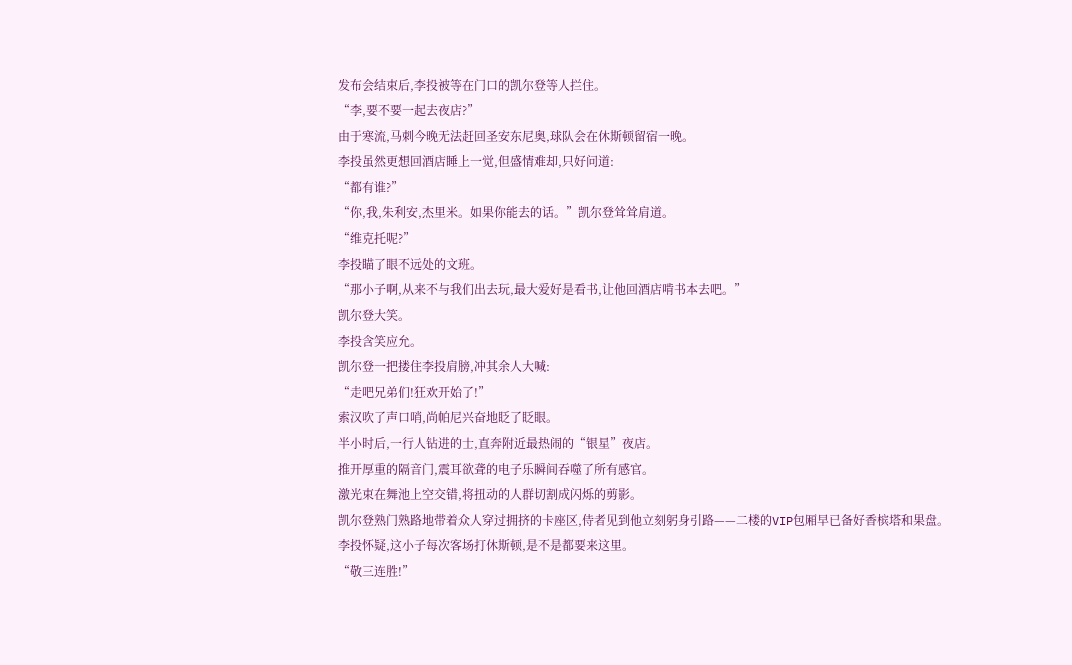发布会结束后,李投被等在门口的凯尔登等人拦住。
“李,要不要一起去夜店?”
由于寒流,马刺今晚无法赶回圣安东尼奥,球队会在休斯顿留宿一晚。
李投虽然更想回酒店睡上一觉,但盛情难却,只好问道:
“都有谁?”
“你,我,朱利安,杰里米。如果你能去的话。”凯尔登耸耸肩道。
“维克托呢?”
李投瞄了眼不远处的文班。
“那小子啊,从来不与我们出去玩,最大爱好是看书,让他回酒店啃书本去吧。”
凯尔登大笑。
李投含笑应允。
凯尔登一把搂住李投肩膀,冲其余人大喊:
“走吧兄弟们!狂欢开始了!”
索汉吹了声口哨,尚帕尼兴奋地眨了眨眼。
半小时后,一行人钻进的士,直奔附近最热闹的“银星”夜店。
推开厚重的隔音门,震耳欲聋的电子乐瞬间吞噬了所有感官。
激光束在舞池上空交错,将扭动的人群切割成闪烁的剪影。
凯尔登熟门熟路地带着众人穿过拥挤的卡座区,侍者见到他立刻躬身引路——二楼的VIP包厢早已备好香槟塔和果盘。
李投怀疑,这小子每次客场打休斯顿,是不是都要来这里。
“敬三连胜!”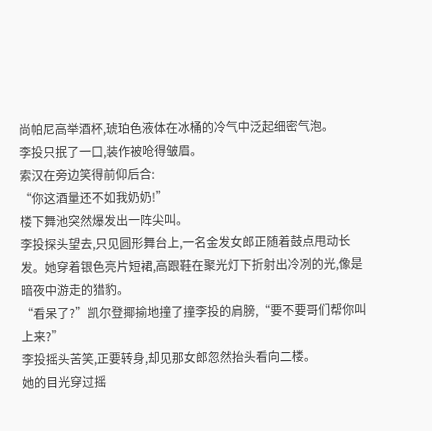尚帕尼高举酒杯,琥珀色液体在冰桶的冷气中泛起细密气泡。
李投只抿了一口,装作被呛得皱眉。
索汉在旁边笑得前仰后合:
“你这酒量还不如我奶奶!”
楼下舞池突然爆发出一阵尖叫。
李投探头望去,只见圆形舞台上,一名金发女郎正随着鼓点甩动长发。她穿着银色亮片短裙,高跟鞋在聚光灯下折射出冷冽的光,像是暗夜中游走的猎豹。
“看呆了?”凯尔登揶揄地撞了撞李投的肩膀,“要不要哥们帮你叫上来?”
李投摇头苦笑,正要转身,却见那女郎忽然抬头看向二楼。
她的目光穿过摇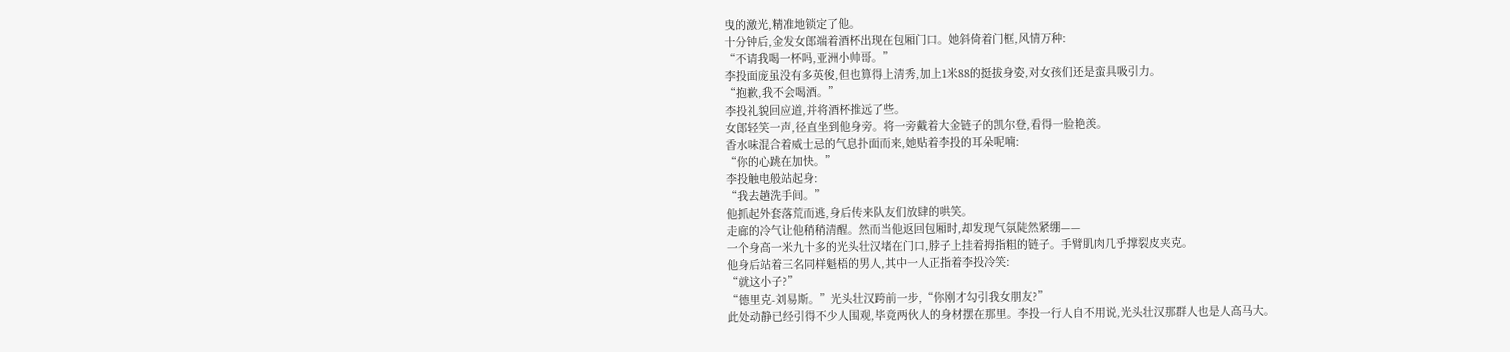曳的激光,精准地锁定了他。
十分钟后,金发女郎端着酒杯出现在包厢门口。她斜倚着门框,风情万种:
“不请我喝一杯吗,亚洲小帅哥。”
李投面庞虽没有多英俊,但也算得上清秀,加上1米88的挺拔身姿,对女孩们还是蛮具吸引力。
“抱歉,我不会喝酒。”
李投礼貌回应道,并将酒杯推远了些。
女郎轻笑一声,径直坐到他身旁。将一旁戴着大金链子的凯尔登,看得一脸艳羡。
香水味混合着威士忌的气息扑面而来,她贴着李投的耳朵呢喃:
“你的心跳在加快。”
李投触电般站起身:
“我去趟洗手间。”
他抓起外套落荒而逃,身后传来队友们放肆的哄笑。
走廊的冷气让他稍稍清醒。然而当他返回包厢时,却发现气氛陡然紧绷——
一个身高一米九十多的光头壮汉堵在门口,脖子上挂着拇指粗的链子。手臂肌肉几乎撑裂皮夹克。
他身后站着三名同样魁梧的男人,其中一人正指着李投冷笑:
“就这小子?”
“德里克-刘易斯。”光头壮汉跨前一步,“你刚才勾引我女朋友?”
此处动静已经引得不少人围观,毕竟两伙人的身材摆在那里。李投一行人自不用说,光头壮汉那群人也是人高马大。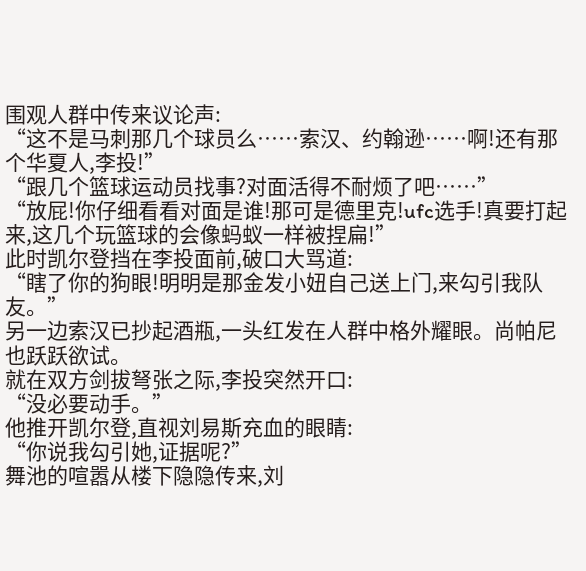围观人群中传来议论声:
“这不是马刺那几个球员么……索汉、约翰逊……啊!还有那个华夏人,李投!”
“跟几个篮球运动员找事?对面活得不耐烦了吧……”
“放屁!你仔细看看对面是谁!那可是德里克!ufc选手!真要打起来,这几个玩篮球的会像蚂蚁一样被捏扁!”
此时凯尔登挡在李投面前,破口大骂道:
“瞎了你的狗眼!明明是那金发小妞自己送上门,来勾引我队友。”
另一边索汉已抄起酒瓶,一头红发在人群中格外耀眼。尚帕尼也跃跃欲试。
就在双方剑拔弩张之际,李投突然开口:
“没必要动手。”
他推开凯尔登,直视刘易斯充血的眼睛:
“你说我勾引她,证据呢?”
舞池的喧嚣从楼下隐隐传来,刘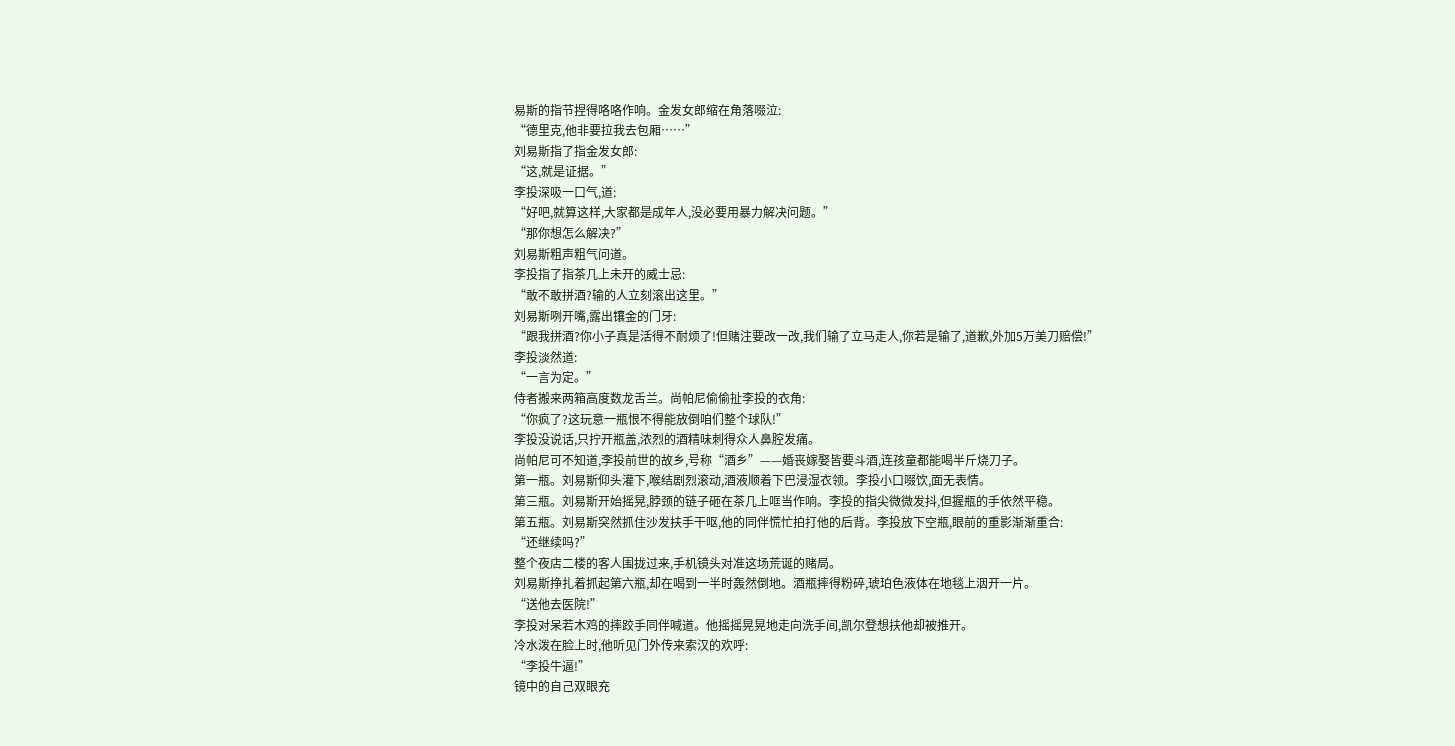易斯的指节捏得咯咯作响。金发女郎缩在角落啜泣:
“德里克,他非要拉我去包厢……”
刘易斯指了指金发女郎:
“这,就是证据。”
李投深吸一口气,道:
“好吧,就算这样,大家都是成年人,没必要用暴力解决问题。”
“那你想怎么解决?”
刘易斯粗声粗气问道。
李投指了指茶几上未开的威士忌:
“敢不敢拼酒?输的人立刻滚出这里。”
刘易斯咧开嘴,露出镶金的门牙:
“跟我拼酒?你小子真是活得不耐烦了!但赌注要改一改,我们输了立马走人,你若是输了,道歉,外加5万美刀赔偿!”
李投淡然道:
“一言为定。”
侍者搬来两箱高度数龙舌兰。尚帕尼偷偷扯李投的衣角:
“你疯了?这玩意一瓶恨不得能放倒咱们整个球队!”
李投没说话,只拧开瓶盖,浓烈的酒精味刺得众人鼻腔发痛。
尚帕尼可不知道,李投前世的故乡,号称“酒乡”——婚丧嫁娶皆要斗酒,连孩童都能喝半斤烧刀子。
第一瓶。刘易斯仰头灌下,喉结剧烈滚动,酒液顺着下巴浸湿衣领。李投小口啜饮,面无表情。
第三瓶。刘易斯开始摇晃,脖颈的链子砸在茶几上哐当作响。李投的指尖微微发抖,但握瓶的手依然平稳。
第五瓶。刘易斯突然抓住沙发扶手干呕,他的同伴慌忙拍打他的后背。李投放下空瓶,眼前的重影渐渐重合:
“还继续吗?”
整个夜店二楼的客人围拢过来,手机镜头对准这场荒诞的赌局。
刘易斯挣扎着抓起第六瓶,却在喝到一半时轰然倒地。酒瓶摔得粉碎,琥珀色液体在地毯上洇开一片。
“送他去医院!”
李投对呆若木鸡的摔跤手同伴喊道。他摇摇晃晃地走向洗手间,凯尔登想扶他却被推开。
冷水泼在脸上时,他听见门外传来索汉的欢呼:
“李投牛逼!”
镜中的自己双眼充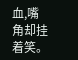血,嘴角却挂着笑。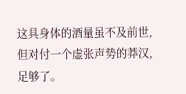这具身体的酒量虽不及前世,但对付一个虚张声势的莽汉,足够了。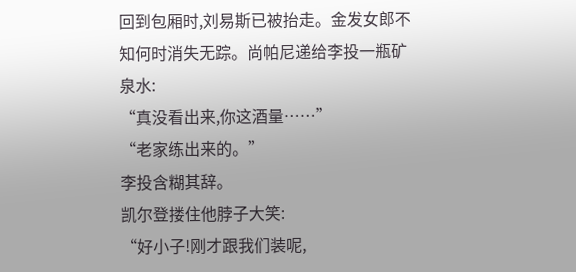回到包厢时,刘易斯已被抬走。金发女郎不知何时消失无踪。尚帕尼递给李投一瓶矿泉水:
“真没看出来,你这酒量……”
“老家练出来的。”
李投含糊其辞。
凯尔登搂住他脖子大笑:
“好小子!刚才跟我们装呢,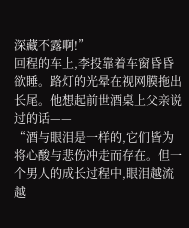深藏不露啊!”
回程的车上,李投靠着车窗昏昏欲睡。路灯的光晕在视网膜拖出长尾。他想起前世酒桌上父亲说过的话——
“酒与眼泪是一样的,它们皆为将心酸与悲伤冲走而存在。但一个男人的成长过程中,眼泪越流越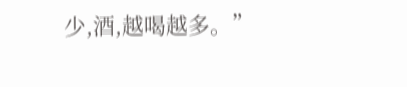少,酒,越喝越多。”